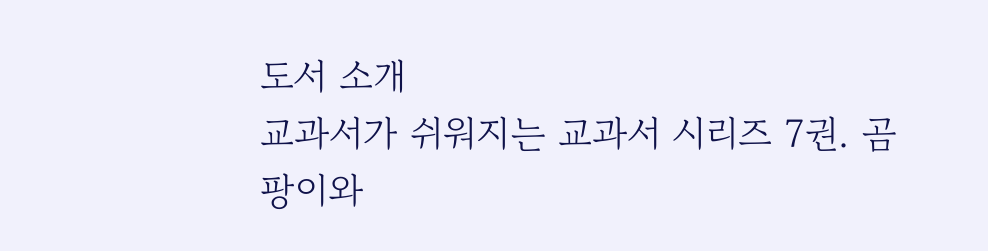도서 소개
교과서가 쉬워지는 교과서 시리즈 7권. 곰팡이와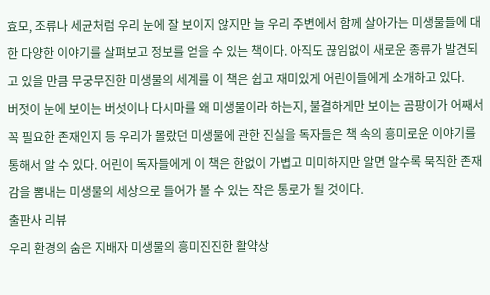효모, 조류나 세균처럼 우리 눈에 잘 보이지 않지만 늘 우리 주변에서 함께 살아가는 미생물들에 대한 다양한 이야기를 살펴보고 정보를 얻을 수 있는 책이다. 아직도 끊임없이 새로운 종류가 발견되고 있을 만큼 무궁무진한 미생물의 세계를 이 책은 쉽고 재미있게 어린이들에게 소개하고 있다.
버젓이 눈에 보이는 버섯이나 다시마를 왜 미생물이라 하는지, 불결하게만 보이는 곰팡이가 어째서 꼭 필요한 존재인지 등 우리가 몰랐던 미생물에 관한 진실을 독자들은 책 속의 흥미로운 이야기를 통해서 알 수 있다. 어린이 독자들에게 이 책은 한없이 가볍고 미미하지만 알면 알수록 묵직한 존재감을 뽐내는 미생물의 세상으로 들어가 볼 수 있는 작은 통로가 될 것이다.
출판사 리뷰
우리 환경의 숨은 지배자 미생물의 흥미진진한 활약상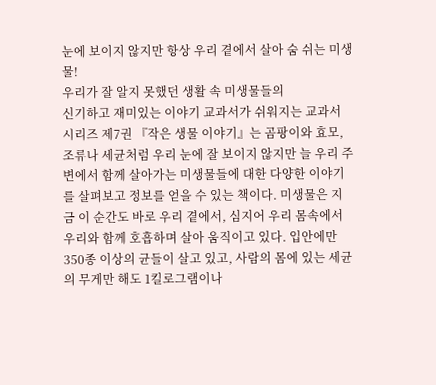눈에 보이지 않지만 항상 우리 곁에서 살아 숨 쉬는 미생물!
우리가 잘 알지 못했던 생활 속 미생물들의
신기하고 재미있는 이야기 교과서가 쉬워지는 교과서 시리즈 제7권 『작은 생물 이야기』는 곰팡이와 효모, 조류나 세균처럼 우리 눈에 잘 보이지 않지만 늘 우리 주변에서 함께 살아가는 미생물들에 대한 다양한 이야기를 살펴보고 정보를 얻을 수 있는 책이다. 미생물은 지금 이 순간도 바로 우리 곁에서, 심지어 우리 몸속에서 우리와 함께 호흡하며 살아 움직이고 있다. 입안에만 350종 이상의 균들이 살고 있고, 사람의 몸에 있는 세균의 무게만 해도 1킬로그램이나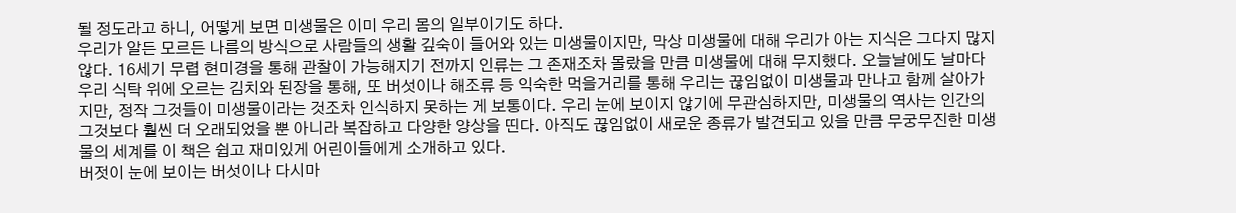될 정도라고 하니, 어떻게 보면 미생물은 이미 우리 몸의 일부이기도 하다.
우리가 알든 모르든 나름의 방식으로 사람들의 생활 깊숙이 들어와 있는 미생물이지만, 막상 미생물에 대해 우리가 아는 지식은 그다지 많지 않다. 16세기 무렵 현미경을 통해 관찰이 가능해지기 전까지 인류는 그 존재조차 몰랐을 만큼 미생물에 대해 무지했다. 오늘날에도 날마다 우리 식탁 위에 오르는 김치와 된장을 통해, 또 버섯이나 해조류 등 익숙한 먹을거리를 통해 우리는 끊임없이 미생물과 만나고 함께 살아가지만, 정작 그것들이 미생물이라는 것조차 인식하지 못하는 게 보통이다. 우리 눈에 보이지 않기에 무관심하지만, 미생물의 역사는 인간의 그것보다 훨씬 더 오래되었을 뿐 아니라 복잡하고 다양한 양상을 띤다. 아직도 끊임없이 새로운 종류가 발견되고 있을 만큼 무궁무진한 미생물의 세계를 이 책은 쉽고 재미있게 어린이들에게 소개하고 있다.
버젓이 눈에 보이는 버섯이나 다시마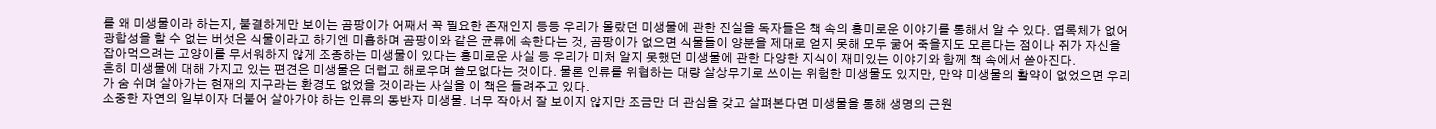를 왜 미생물이라 하는지, 불결하게만 보이는 곰팡이가 어째서 꼭 필요한 존재인지 등등 우리가 몰랐던 미생물에 관한 진실을 독자들은 책 속의 흥미로운 이야기를 통해서 알 수 있다. 엽록체가 없어 광합성을 할 수 없는 버섯은 식물이라고 하기엔 미흡하며 곰팡이와 같은 균류에 속한다는 것, 곰팡이가 없으면 식물들이 양분을 제대로 얻지 못해 모두 굶어 죽을지도 모른다는 점이나 쥐가 자신을 잡아먹으려는 고양이를 무서워하지 않게 조종하는 미생물이 있다는 흥미로운 사실 등 우리가 미처 알지 못했던 미생물에 관한 다양한 지식이 재미있는 이야기와 함께 책 속에서 쏟아진다.
흔히 미생물에 대해 가지고 있는 편견은 미생물은 더럽고 해로우며 쓸모없다는 것이다. 물론 인류를 위협하는 대량 살상무기로 쓰이는 위험한 미생물도 있지만, 만약 미생물의 활약이 없었으면 우리가 숨 쉬며 살아가는 현재의 지구라는 환경도 없었을 것이라는 사실을 이 책은 들려주고 있다.
소중한 자연의 일부이자 더불어 살아가야 하는 인류의 동반자 미생물. 너무 작아서 잘 보이지 않지만 조금만 더 관심을 갖고 살펴본다면 미생물을 통해 생명의 근원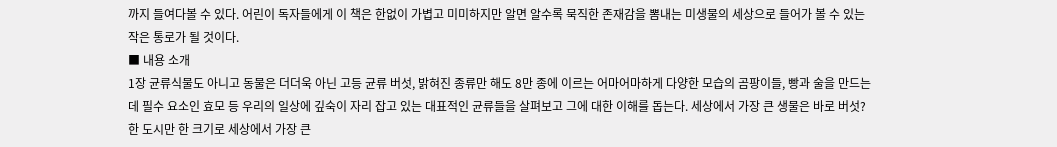까지 들여다볼 수 있다. 어린이 독자들에게 이 책은 한없이 가볍고 미미하지만 알면 알수록 묵직한 존재감을 뽐내는 미생물의 세상으로 들어가 볼 수 있는 작은 통로가 될 것이다.
■ 내용 소개
1장 균류식물도 아니고 동물은 더더욱 아닌 고등 균류 버섯, 밝혀진 종류만 해도 8만 종에 이르는 어마어마하게 다양한 모습의 곰팡이들, 빵과 술을 만드는 데 필수 요소인 효모 등 우리의 일상에 깊숙이 자리 잡고 있는 대표적인 균류들을 살펴보고 그에 대한 이해를 돕는다. 세상에서 가장 큰 생물은 바로 버섯? 한 도시만 한 크기로 세상에서 가장 큰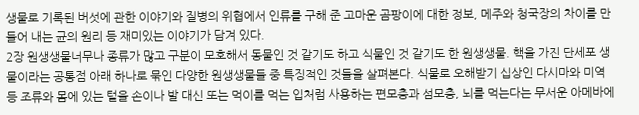생물로 기록된 버섯에 관한 이야기와 질병의 위협에서 인류를 구해 준 고마운 곰팡이에 대한 정보, 메주와 청국장의 차이를 만들어 내는 균의 원리 등 재미있는 이야기가 담겨 있다.
2장 원생생물너무나 종류가 많고 구분이 모호해서 동물인 것 같기도 하고 식물인 것 같기도 한 원생생물. 핵을 가진 단세포 생물이라는 공통점 아래 하나로 묶인 다양한 원생생물들 중 특징적인 것들을 살펴본다. 식물로 오해받기 십상인 다시마와 미역 등 조류와 몸에 있는 털을 손이나 발 대신 또는 먹이를 먹는 입처럼 사용하는 편모충과 섬모충, 뇌를 먹는다는 무서운 아메바에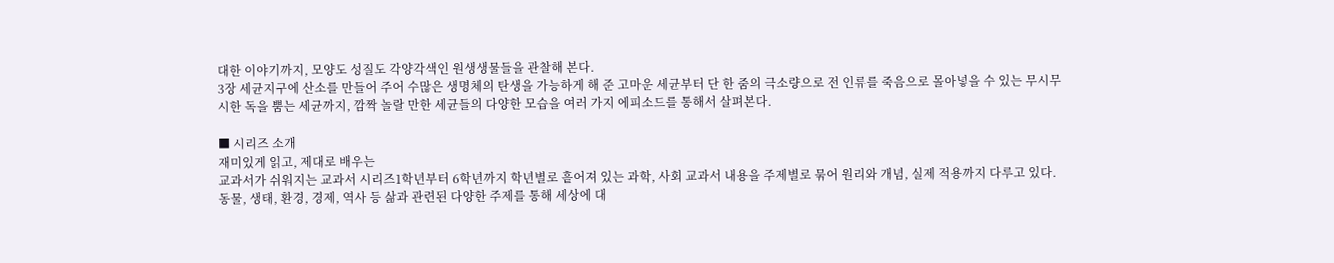대한 이야기까지, 모양도 성질도 각양각색인 원생생물들을 관찰해 본다.
3장 세균지구에 산소를 만들어 주어 수많은 생명체의 탄생을 가능하게 해 준 고마운 세균부터 단 한 줌의 극소량으로 전 인류를 죽음으로 몰아넣을 수 있는 무시무시한 독을 뿜는 세균까지, 깜짝 놀랄 만한 세균들의 다양한 모습을 여러 가지 에피소드를 통해서 살펴본다.

■ 시리즈 소개
재미있게 읽고, 제대로 배우는
교과서가 쉬워지는 교과서 시리즈1학년부터 6학년까지 학년별로 흩어져 있는 과학, 사회 교과서 내용을 주제별로 묶어 원리와 개념, 실제 적용까지 다루고 있다. 동물, 생태, 환경, 경제, 역사 등 삶과 관련된 다양한 주제를 통해 세상에 대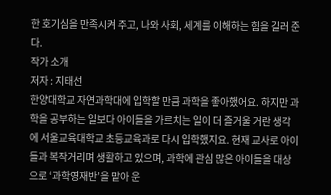한 호기심을 만족시켜 주고, 나와 사회, 세계를 이해하는 힘을 길러 준다.
작가 소개
저자 : 지태선
한양대학교 자연과학대에 입학할 만큼 과학을 좋아했어요. 하지만 과학을 공부하는 일보다 아이들을 가르치는 일이 더 즐거울 거란 생각에 서울교육대학교 초등교육과로 다시 입학했지요. 현재 교사로 아이들과 복작거리며 생활하고 있으며, 과학에 관심 많은 아이들을 대상으로 ‘과학영재반’을 맡아 운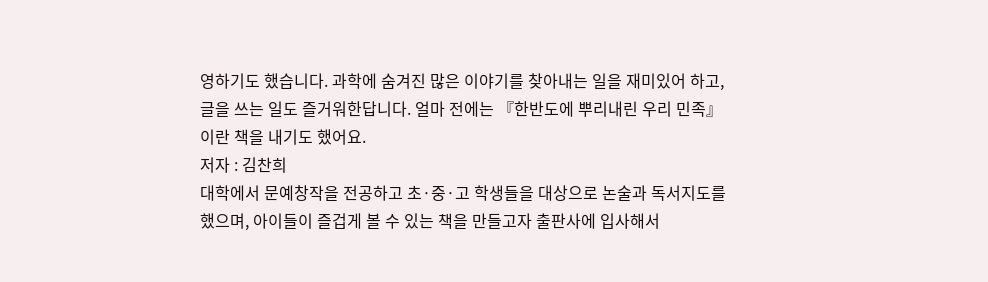영하기도 했습니다. 과학에 숨겨진 많은 이야기를 찾아내는 일을 재미있어 하고, 글을 쓰는 일도 즐거워한답니다. 얼마 전에는 『한반도에 뿌리내린 우리 민족』이란 책을 내기도 했어요.
저자 : 김찬희
대학에서 문예창작을 전공하고 초·중·고 학생들을 대상으로 논술과 독서지도를 했으며, 아이들이 즐겁게 볼 수 있는 책을 만들고자 출판사에 입사해서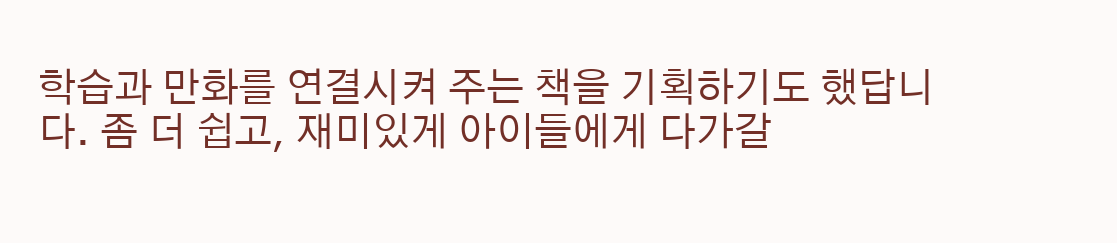학습과 만화를 연결시켜 주는 책을 기획하기도 했답니다. 좀 더 쉽고, 재미있게 아이들에게 다가갈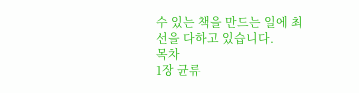수 있는 책을 만드는 일에 최선을 다하고 있습니다.
목차
1장 균류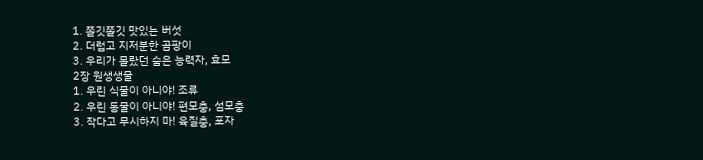1. 쫄깃쫄깃 맛있는 버섯
2. 더럽고 지저분한 곰팡이
3. 우리가 몰랐던 숨은 능력자, 효모
2장 원생생물
1. 우린 식물이 아니야! 조류
2. 우린 동물이 아니야! 편모충, 섬모충
3. 작다고 무시하지 마! 육질충, 포자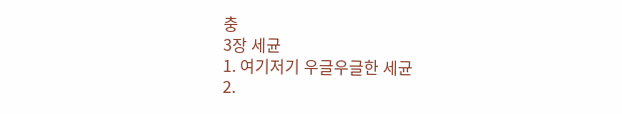충
3장 세균
1. 여기저기 우글우글한 세균
2.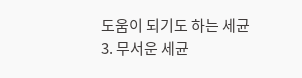도움이 되기도 하는 세균
3. 무서운 세균